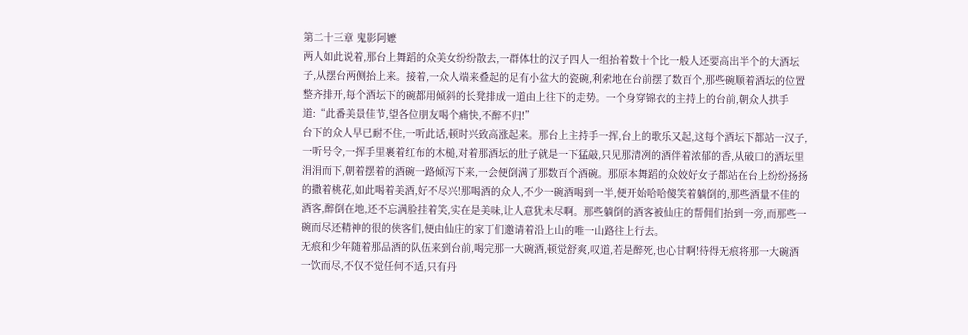第二十三章 鬼影阿嬷
两人如此说着,那台上舞蹈的众美女纷纷散去,一群体壮的汉子四人一组抬着数十个比一般人还要高出半个的大酒坛子,从摆台两侧抬上来。接着,一众人端来叠起的足有小盆大的瓷碗,利索地在台前摆了数百个,那些碗顺着酒坛的位置整齐排开,每个酒坛下的碗都用倾斜的长凳排成一道由上往下的走势。一个身穿锦衣的主持上的台前,朝众人拱手道:“此番美景佳节,望各位朋友喝个痛快,不醉不归!”
台下的众人早已耐不住,一听此话,顿时兴致高涨起来。那台上主持手一挥,台上的歌乐又起,这每个酒坛下都站一汉子,一听号令,一挥手里裹着红布的木槌,对着那酒坛的肚子就是一下猛敲,只见那清冽的酒伴着浓郁的香,从破口的酒坛里涓涓而下,朝着摆着的酒碗一路倾泻下来,一会便倒满了那数百个酒碗。那原本舞蹈的众姣好女子都站在台上纷纷扬扬的撒着桃花,如此喝着美酒,好不尽兴!那喝酒的众人,不少一碗酒喝到一半,便开始哈哈傻笑着躺倒的,那些酒量不佳的酒客,醉倒在地,还不忘满脸挂着笑,实在是美味,让人意犹未尽啊。那些躺倒的酒客被仙庄的帮佣们抬到一旁,而那些一碗而尽还精神的很的侠客们,便由仙庄的家丁们邀请着沿上山的唯一山路往上行去。
无痕和少年随着那品酒的队伍来到台前,喝完那一大碗酒,顿觉舒爽,叹道,若是醉死,也心甘啊!待得无痕将那一大碗酒一饮而尽,不仅不觉任何不适,只有丹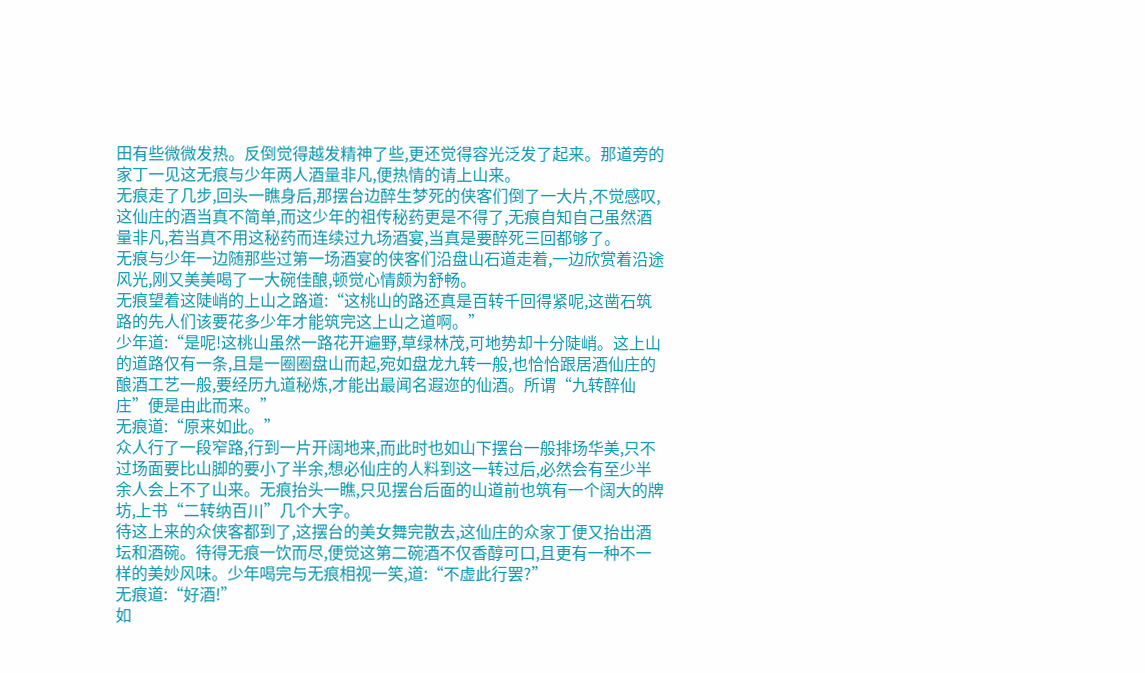田有些微微发热。反倒觉得越发精神了些,更还觉得容光泛发了起来。那道旁的家丁一见这无痕与少年两人酒量非凡,便热情的请上山来。
无痕走了几步,回头一瞧身后,那摆台边醉生梦死的侠客们倒了一大片,不觉感叹,这仙庄的酒当真不简单,而这少年的祖传秘药更是不得了,无痕自知自己虽然酒量非凡,若当真不用这秘药而连续过九场酒宴,当真是要醉死三回都够了。
无痕与少年一边随那些过第一场酒宴的侠客们沿盘山石道走着,一边欣赏着沿途风光,刚又美美喝了一大碗佳酿,顿觉心情颇为舒畅。
无痕望着这陡峭的上山之路道:“这桃山的路还真是百转千回得紧呢,这凿石筑路的先人们该要花多少年才能筑完这上山之道啊。”
少年道:“是呢!这桃山虽然一路花开遍野,草绿林茂,可地势却十分陡峭。这上山的道路仅有一条,且是一圈圈盘山而起,宛如盘龙九转一般,也恰恰跟居酒仙庄的酿酒工艺一般,要经历九道秘炼,才能出最闻名遐迩的仙酒。所谓“九转醉仙庄”便是由此而来。”
无痕道:“原来如此。”
众人行了一段窄路,行到一片开阔地来,而此时也如山下摆台一般排场华美,只不过场面要比山脚的要小了半余,想必仙庄的人料到这一转过后,必然会有至少半余人会上不了山来。无痕抬头一瞧,只见摆台后面的山道前也筑有一个阔大的牌坊,上书“二转纳百川”几个大字。
待这上来的众侠客都到了,这摆台的美女舞完散去,这仙庄的众家丁便又抬出酒坛和酒碗。待得无痕一饮而尽,便觉这第二碗酒不仅香醇可口,且更有一种不一样的美妙风味。少年喝完与无痕相视一笑,道:“不虚此行罢?”
无痕道:“好酒!”
如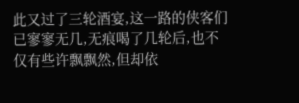此又过了三轮酒宴,这一路的侠客们已寥寥无几,无痕喝了几轮后,也不仅有些许飘飘然,但却依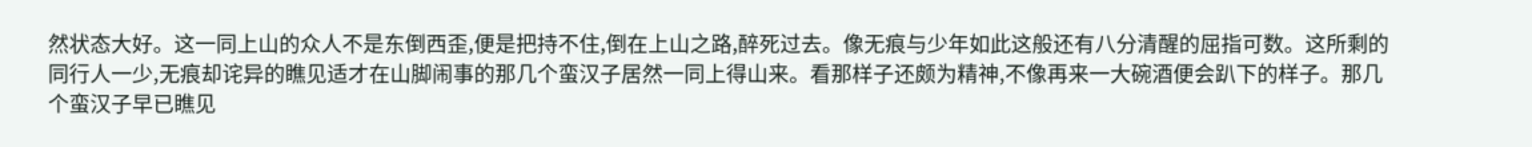然状态大好。这一同上山的众人不是东倒西歪,便是把持不住,倒在上山之路,醉死过去。像无痕与少年如此这般还有八分清醒的屈指可数。这所剩的同行人一少,无痕却诧异的瞧见适才在山脚闹事的那几个蛮汉子居然一同上得山来。看那样子还颇为精神,不像再来一大碗酒便会趴下的样子。那几个蛮汉子早已瞧见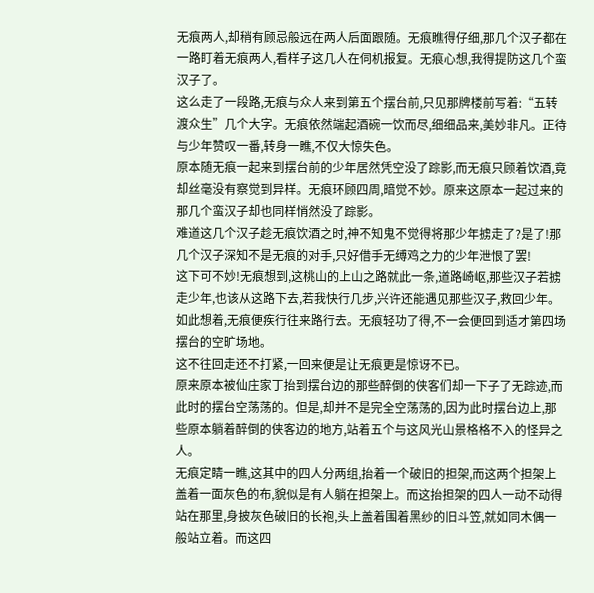无痕两人,却稍有顾忌般远在两人后面跟随。无痕瞧得仔细,那几个汉子都在一路盯着无痕两人,看样子这几人在伺机报复。无痕心想,我得提防这几个蛮汉子了。
这么走了一段路,无痕与众人来到第五个摆台前,只见那牌楼前写着:“五转渡众生”几个大字。无痕依然端起酒碗一饮而尽,细细品来,美妙非凡。正待与少年赞叹一番,转身一瞧,不仅大惊失色。
原本随无痕一起来到摆台前的少年居然凭空没了踪影,而无痕只顾着饮酒,竟却丝毫没有察觉到异样。无痕环顾四周,暗觉不妙。原来这原本一起过来的那几个蛮汉子却也同样悄然没了踪影。
难道这几个汉子趁无痕饮酒之时,神不知鬼不觉得将那少年掳走了?是了!那几个汉子深知不是无痕的对手,只好借手无缚鸡之力的少年泄恨了罢!
这下可不妙!无痕想到,这桃山的上山之路就此一条,道路崎岖,那些汉子若掳走少年,也该从这路下去,若我快行几步,兴许还能遇见那些汉子,救回少年。如此想着,无痕便疾行往来路行去。无痕轻功了得,不一会便回到适才第四场摆台的空旷场地。
这不往回走还不打紧,一回来便是让无痕更是惊讶不已。
原来原本被仙庄家丁抬到摆台边的那些醉倒的侠客们却一下子了无踪迹,而此时的摆台空荡荡的。但是,却并不是完全空荡荡的,因为此时摆台边上,那些原本躺着醉倒的侠客边的地方,站着五个与这风光山景格格不入的怪异之人。
无痕定睛一瞧,这其中的四人分两组,抬着一个破旧的担架,而这两个担架上盖着一面灰色的布,貌似是有人躺在担架上。而这抬担架的四人一动不动得站在那里,身披灰色破旧的长袍,头上盖着围着黑纱的旧斗笠,就如同木偶一般站立着。而这四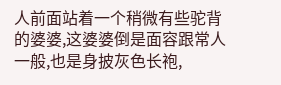人前面站着一个稍微有些驼背的婆婆,这婆婆倒是面容跟常人一般,也是身披灰色长袍,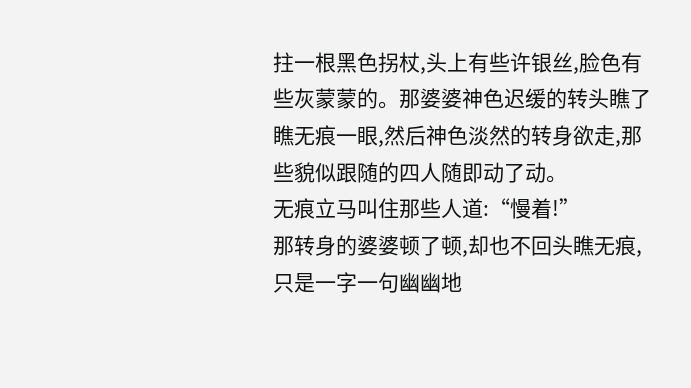拄一根黑色拐杖,头上有些许银丝,脸色有些灰蒙蒙的。那婆婆神色迟缓的转头瞧了瞧无痕一眼,然后神色淡然的转身欲走,那些貌似跟随的四人随即动了动。
无痕立马叫住那些人道:“慢着!”
那转身的婆婆顿了顿,却也不回头瞧无痕,只是一字一句幽幽地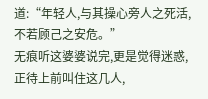道:“年轻人,与其操心旁人之死活,不若顾己之安危。”
无痕听这婆婆说完,更是觉得迷惑,正待上前叫住这几人,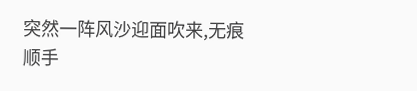突然一阵风沙迎面吹来,无痕顺手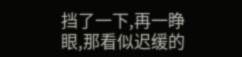挡了一下,再一睁眼,那看似迟缓的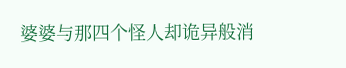婆婆与那四个怪人却诡异般消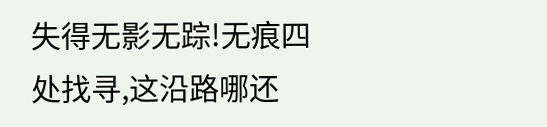失得无影无踪!无痕四处找寻,这沿路哪还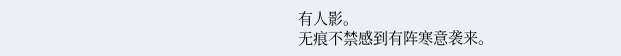有人影。
无痕不禁感到有阵寒意袭来。